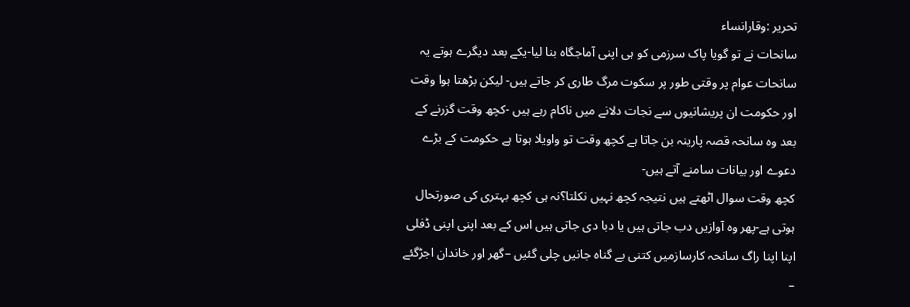تحریر :وقارانساء
سانحات نے تو گویا پاک سرزمی کو ہی اپنی آماجگاہ بنا لیا-یکے بعد دیگرے ہوتے یہ سانحات عوام پر وقتی طور پر سکوت مرگ طاری کر جاتے ہیں- لیکن بڑھتا ہوا وقت اور حکومت ان پریشانیوں سے نجات دلانے میں ناکام رہے ہیں -کچھ وقت گزرنے کے بعد وہ سانحہ قصہ پارینہ بن جاتا ہے کچھ وقت تو واویلا ہوتا ہے حکومت کے بڑے دعوے اور بیانات سامنے آتے ہیں-
کچھ وقت سوال اٹھتے ہیں نتيجہ کچھ نہیں نکلتا؟نہ ہی کچھ بہتری کی صورتحال ہوتی ہے-پھر وہ آوازیں دب جاتی ہیں یا دبا دی جاتی ہیں اس کے بعد اپنی اپنی ڈفلی اپنا اپنا راگ سانحہ کارسازمیں کتنی بے گناہ جانیں چلی گئیں –گھر اور خاندان اجڑگئے –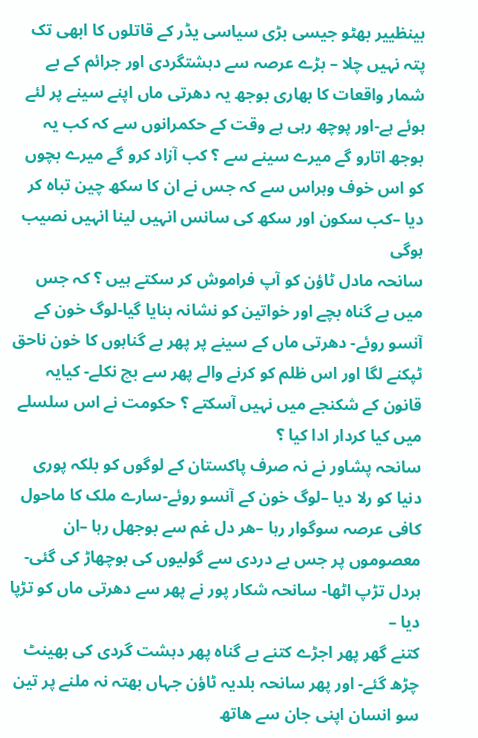بینظیير بھٹو جیسی بڑی سياسی یڈر کے قاتلوں کا ابھی تک پتہ نہیں چلا – بڑے عرصہ سے دہشتگردی اور جرائم کے بے شمار واقعات کا بھاری بوجھ یہ دھرتی ماں اپنے سينے پر لئے ہوئے ہے-اور پوچھ رہی ہے وقت کے حکمرانوں سے کہ کب یہ بوجھ اتارو گے ميرے سينے سے ؟ کب آزاد کرو گے ميرے بچوں کو اس خوف وہراس سے کہ جس نے ان کا سکھ چين تباہ کر ديا –کب سکون اور سکھ کی سانس انہيں لينا انہیں نصیب ہوگی
سانحہ مادل ٹاؤن کو آپ فراموش کر سکتے ہیں ؟ کہ جس میں بے گناہ بچے اور خواتين کو نشانہ بنايا گیا-لوگ خون کے آنسو روئے- دھرتی ماں کے سينے پر پھر بے گناہوں کا خون ناحق ٹپکنے لگا اور اس ظلم کو کرنے والے پھر سے بچ نکلے- کیایہ قانون کے شکنجے میں نہیں آسکتے ؟ حکومت نے اس سلسلے میں کیا کردار ادا کیا ؟
سانحہ پشاور نے نہ صرف پاکستان کے لوگوں کو بلکہ پوری دنیا کو رلا دیا –لوگ خون کے آنسو روئے-سارے ملک کا ماحول کافی عرصہ سوگوار رہا –ھر دل غم سے بوجھل رہا –ان معصوموں پر جس بے دردی سے گولیوں کی بوچھاڑ کی گئی-ہردل تڑپ اٹھا- سانحہ شکار پور نے پھر سے دھرتی ماں کو تڑپا دیا –
کتنے گھر پھر اجڑے کتنے بے گناہ پھر دہشت گردی کی بھينٹ چڑھ گئے- اور پھر سانحہ بلديہ ٹاؤن جہاں بھتہ نہ ملنے پر تين سو انسان اپنی جان سے ھاتھ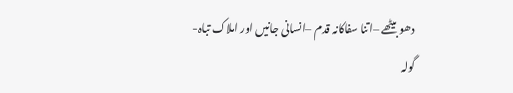دھو بیٹھے –اتنا سفاکانہ قدم –انسانی جانیں اور املاک تباہ- گولہ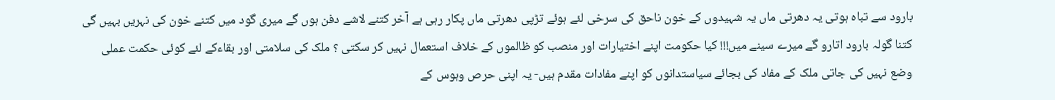بارود سے تباہ ہوتی یہ دھرتی ماں يہ شہیدوں کے خون ناحق کی سرخی لئے ہوئے تڑپی دھرتی ماں پکار رہی ہے آخر کتنے لاشے دفن ہوں گے ميری گود میں کتنے خون کی نہریں بہیں گی
کتنا گولہ بارود اتارو گے ميرے سينے میں!!! کيا حکومت اپنے اختیارات اور منصب کو ظالموں کے خلاف استعمال نہیں کر سکتی ؟ ملک کی سلامتی اور بقاءکے لئے کوئی حکمت عملی وضع نہیں کی جاتی ملک کے مفاد کی بجائے سیاستدانوں کو اپنے مفادات مقدم ہیں- يہ اپنی حرص وہوس کے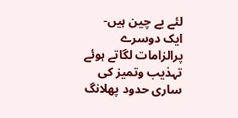لئے بے چين ہیں-
ايک دوسرے پرالزامات لگاتے ہوئے تہذيب وتميز کی ساری حدود پھلانگ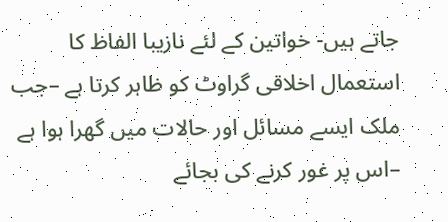جاتے ہيں- خواتین کے لئے نازیبا الفاظ کا استعمال اخلاقی گراوٹ کو ظاہر کرتا ہے –جب ملک ایسے مسائل اور حالات میں گھرا ہوا ہے –اس پر غور کرنے کی بجائے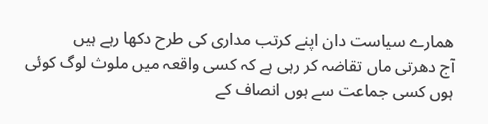ھمارے سیاست دان اپنے کرتب مداری کی طرح دکھا رہے ہیں
آج دھرتی ماں تقاضہ کر رہی ہے کہ کسی واقعہ میں ملوث لوگ کوئی ہوں کسی جماعت سے ہوں انصاف کے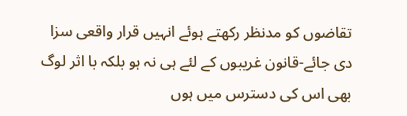تقاضوں کو مدنظر رکھتے ہوئے انہیں قرار واقعی سزا دی جائے-قانون غريبوں کے لئے ہی نہ ہو بلکہ با اثر لوگ بھی اس کی دسترس میں ہوں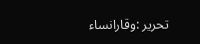تحریر :وقارانساء